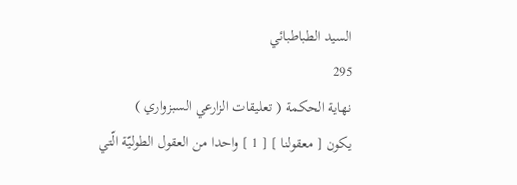السيد الطباطبائي
295
نهاية الحكمة ( تعليقات الزارعي السبزواري )
يكون [ معقولنا ] [ 1 ] واحدا من العقول الطوليّة الّتي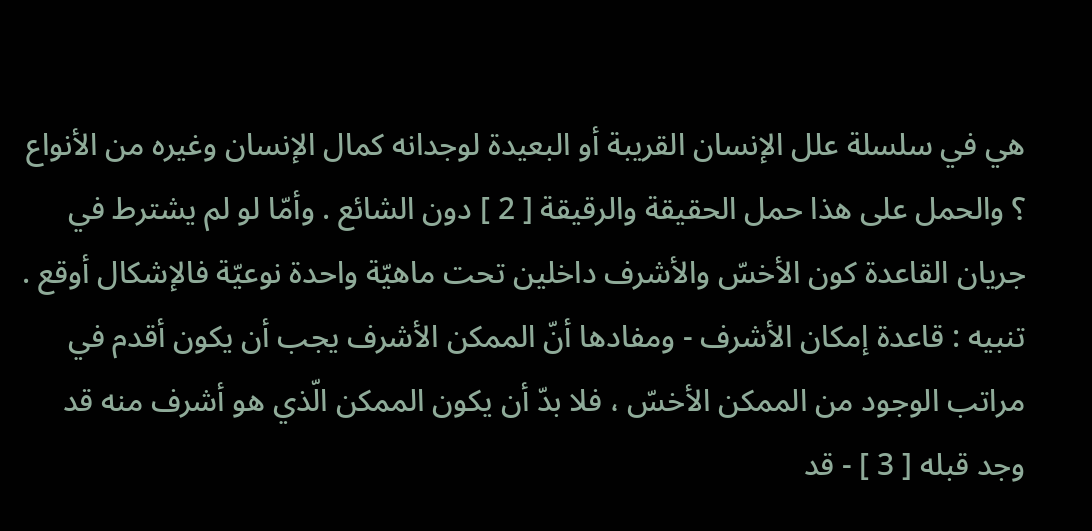هي في سلسلة علل الإنسان القريبة أو البعيدة لوجدانه كمال الإنسان وغيره من الأنواع ؟ والحمل على هذا حمل الحقيقة والرقيقة [ 2 ] دون الشائع . وأمّا لو لم يشترط في جريان القاعدة كون الأخسّ والأشرف داخلين تحت ماهيّة واحدة نوعيّة فالإشكال أوقع . تنبيه : قاعدة إمكان الأشرف - ومفادها أنّ الممكن الأشرف يجب أن يكون أقدم في مراتب الوجود من الممكن الأخسّ ، فلا بدّ أن يكون الممكن الّذي هو أشرف منه قد وجد قبله [ 3 ] - قد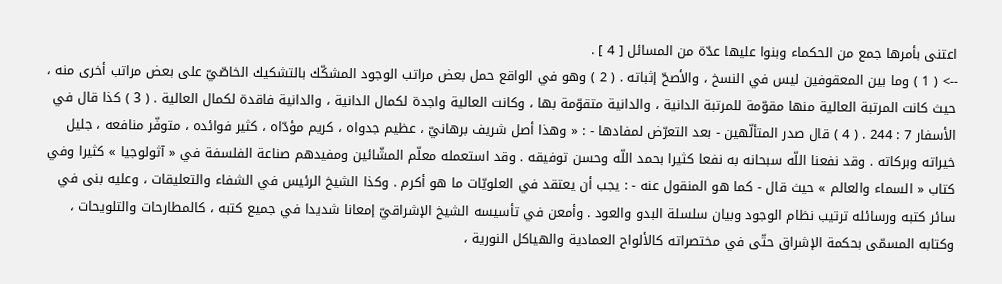اعتنى بأمرها جمع من الحكماء وبنوا عليها عدّة من المسائل [ 4 ] .
--> ( 1 ) وما بين المعقوفين ليس في النسخ ، والأصحّ إثباته . ( 2 ) وهو في الواقع حمل بعض مراتب الوجود المشكّك بالتشكيك الخاصّيّ على بعض مراتب أخرى منه ، حيث كانت المرتبة العالية منها مقوّمة للمرتبة الدانية ، والدانية متقوّمة بها ، وكانت العالية واجدة لكمال الدانية ، والدانية فاقدة لكمال العالية . ( 3 ) كذا قال في الأسفار 7 : 244 . ( 4 ) قال صدر المتألّهين - بعد التعرّض لمفادها - : « وهذا أصل شريف برهانيّ ، عظيم جدواه ، كريم مؤدّاه ، كثير فوائده ، متوفّر منافعه ، جليل خيراته وبركاته . وقد نفعنا اللّه سبحانه به نفعا كثيرا بحمد اللّه وحسن توفيقه . وقد استعمله معلّم المشّائين ومفيدهم صناعة الفلسفة في « آثولوجيا » كثيرا وفي كتاب « السماء والعالم » حيث قال - كما هو المنقول عنه - : يجب أن يعتقد في العلويّات ما هو أكرم . وكذا الشيخ الرئيس في الشفاء والتعليقات ، وعليه بنى في سائر كتبه ورسائله ترتيب نظام الوجود وبيان سلسلة البدو والعود . وأمعن في تأسيسه الشيخ الإشراقيّ إمعانا شديدا في جميع كتبه ، كالمطارحات والتلويحات ، وكتابه المسمّى بحكمة الإشراق حتّى في مختصراته كالألواح العمادية والهياكل النورية ،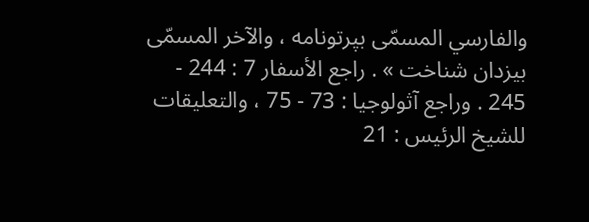والفارسي المسمّى بپرتونامه ، والآخر المسمّى بيزدان شناخت » . راجع الأسفار 7 : 244 - 245 . وراجع آثولوجيا : 73 - 75 ، والتعليقات للشيخ الرئيس : 21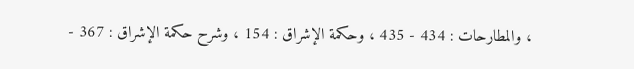، والمطارحات : 434 - 435 ، وحكمة الإشراق : 154 ، وشرح حكمة الإشراق : 367 -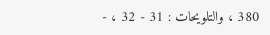380 ، والتلويحات : 31 - 32 ، -